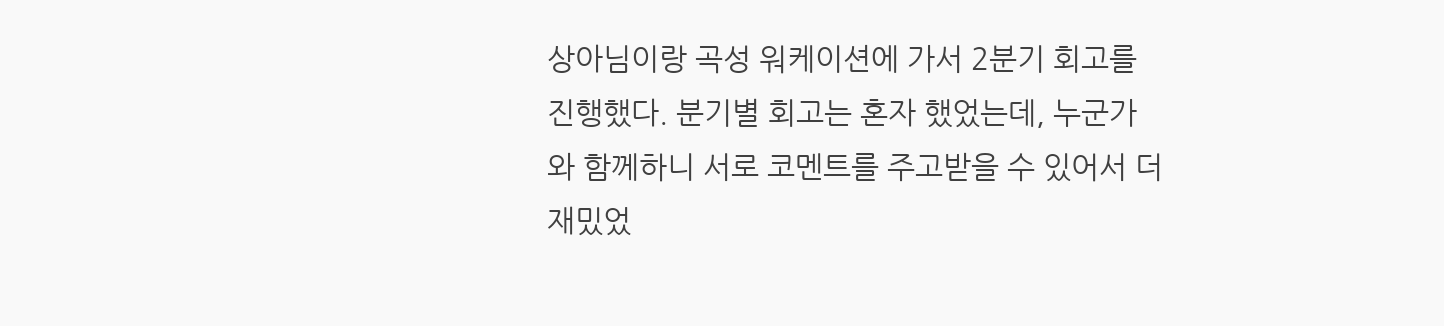상아님이랑 곡성 워케이션에 가서 2분기 회고를 진행했다. 분기별 회고는 혼자 했었는데, 누군가와 함께하니 서로 코멘트를 주고받을 수 있어서 더 재밌었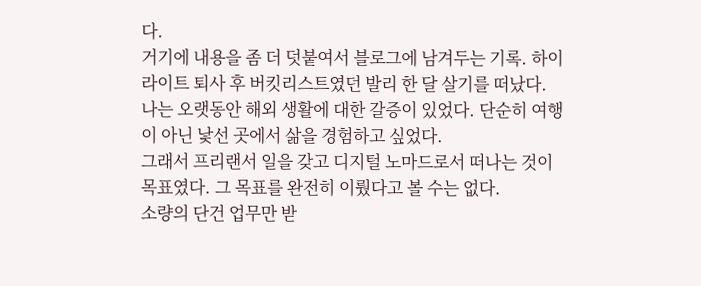다.
거기에 내용을 좀 더 덧붙여서 블로그에 남겨두는 기록. 하이라이트 퇴사 후 버킷리스트였던 발리 한 달 살기를 떠났다.
나는 오랫동안 해외 생활에 대한 갈증이 있었다. 단순히 여행이 아닌 낯선 곳에서 삶을 경험하고 싶었다.
그래서 프리랜서 일을 갖고 디지털 노마드로서 떠나는 것이 목표였다. 그 목표를 완전히 이뤘다고 볼 수는 없다.
소량의 단건 업무만 받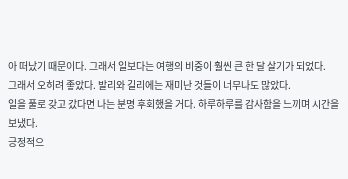아 떠났기 때문이다. 그래서 일보다는 여행의 비중이 훨씬 큰 한 달 살기가 되었다.
그래서 오히려 좋았다. 발리와 길리에는 재미난 것들이 너무나도 많았다.
일을 풀로 갖고 갔다면 나는 분명 후회했을 거다. 하루하루를 감사함을 느끼며 시간을 보냈다.
긍정적으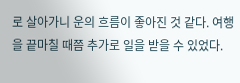로 살아가니 운의 흐름이 좋아진 것 같다. 여행을 끝마칠 때쯤 추가로 일을 받을 수 있었다.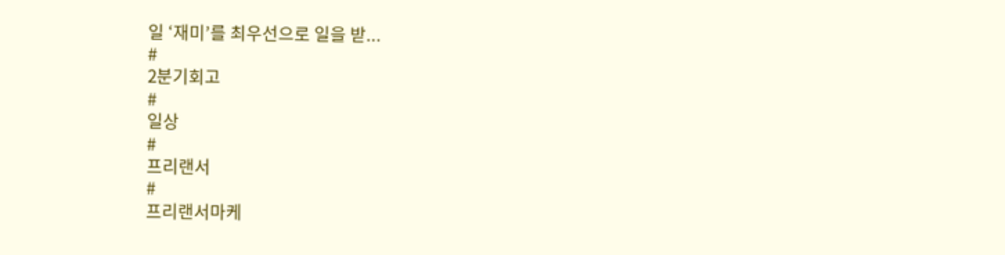일 ‘재미’를 최우선으로 일을 받...
#
2분기회고
#
일상
#
프리랜서
#
프리랜서마케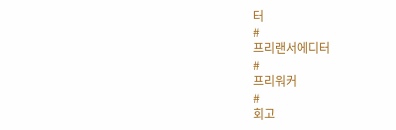터
#
프리랜서에디터
#
프리워커
#
회고